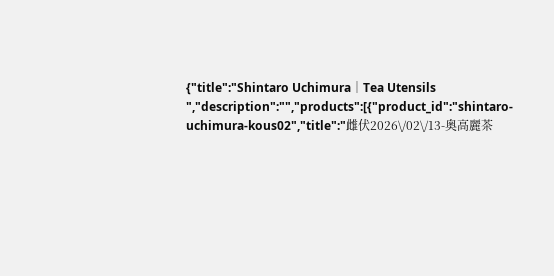{"title":"Shintaro Uchimura｜Tea Utensils ","description":"","products":[{"product_id":"shintaro-uchimura-kous02","title":"雌伏2026\/02\/13-奥高麗茶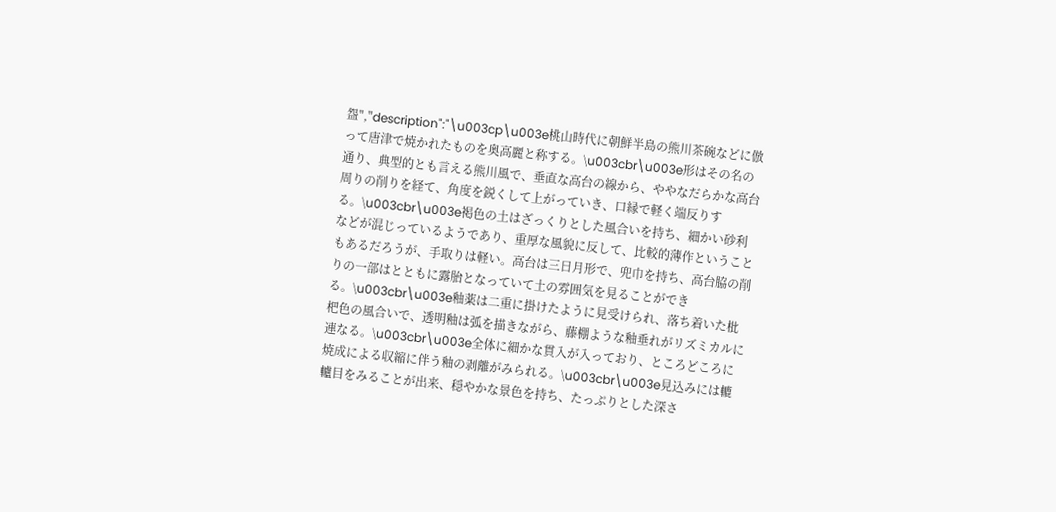盌","description":"\u003cp\u003e桃山時代に朝鮮半島の熊川茶碗などに倣って唐津で焼かれたものを奥高麗と称する。\u003cbr\u003e形はその名の通り、典型的とも言える熊川風で、垂直な高台の線から、ややなだらかな高台周りの削りを経て、角度を鋭くして上がっていき、口縁で軽く端反りする。\u003cbr\u003e褐色の土はざっくりとした風合いを持ち、細かい砂利などが混じっているようであり、重厚な風貌に反して、比較的薄作ということもあるだろうが、手取りは軽い。高台は三日月形で、兜巾を持ち、高台脇の削りの一部はとともに露胎となっていて土の雰囲気を見ることができる。\u003cbr\u003e釉薬は二重に掛けたように見受けられ、落ち着いた枇杷色の風合いで、透明釉は弧を描きながら、藤棚ような釉垂れがリズミカルに連なる。\u003cbr\u003e全体に細かな貫入が入っており、ところどころに焼成による収縮に伴う釉の剥離がみられる。\u003cbr\u003e見込みには轆轤目をみることが出来、穏やかな景色を持ち、たっぷりとした深さ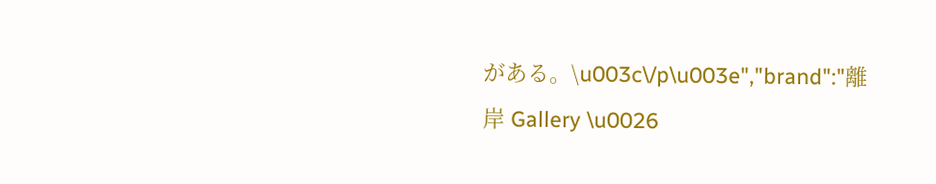がある。\u003c\/p\u003e","brand":"離岸 Gallery \u0026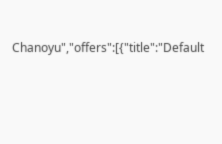Chanoyu","offers":[{"title":"Default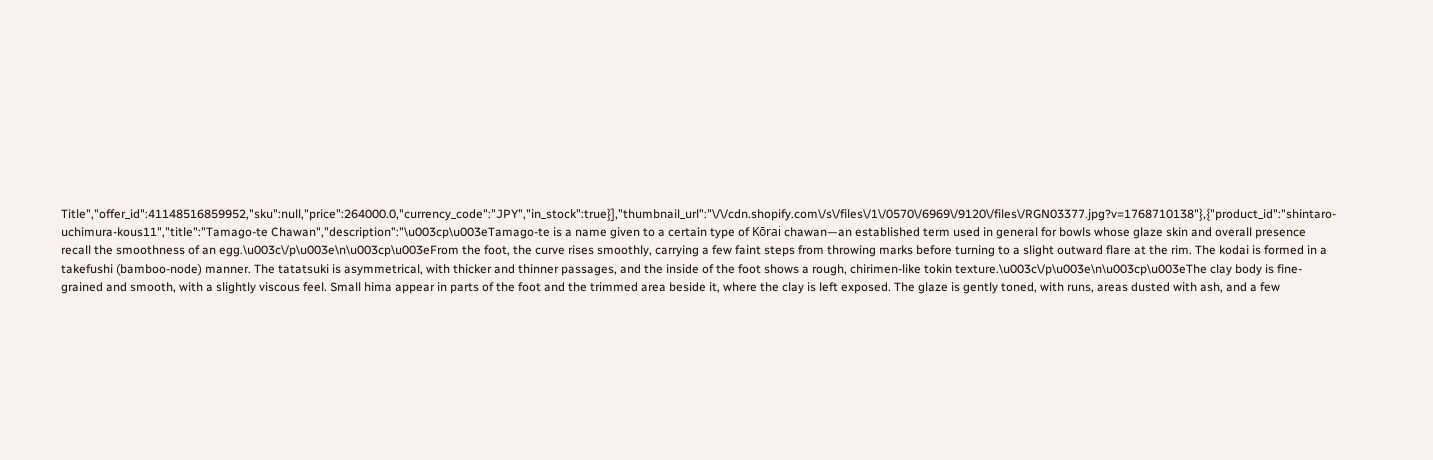Title","offer_id":41148516859952,"sku":null,"price":264000.0,"currency_code":"JPY","in_stock":true}],"thumbnail_url":"\/\/cdn.shopify.com\/s\/files\/1\/0570\/6969\/9120\/files\/RGN03377.jpg?v=1768710138"},{"product_id":"shintaro-uchimura-kous11","title":"Tamago-te Chawan","description":"\u003cp\u003eTamago-te is a name given to a certain type of Kōrai chawan—an established term used in general for bowls whose glaze skin and overall presence recall the smoothness of an egg.\u003c\/p\u003e\n\u003cp\u003eFrom the foot, the curve rises smoothly, carrying a few faint steps from throwing marks before turning to a slight outward flare at the rim. The kodai is formed in a takefushi (bamboo-node) manner. The tatatsuki is asymmetrical, with thicker and thinner passages, and the inside of the foot shows a rough, chirimen-like tokin texture.\u003c\/p\u003e\n\u003cp\u003eThe clay body is fine-grained and smooth, with a slightly viscous feel. Small hima appear in parts of the foot and the trimmed area beside it, where the clay is left exposed. The glaze is gently toned, with runs, areas dusted with ash, and a few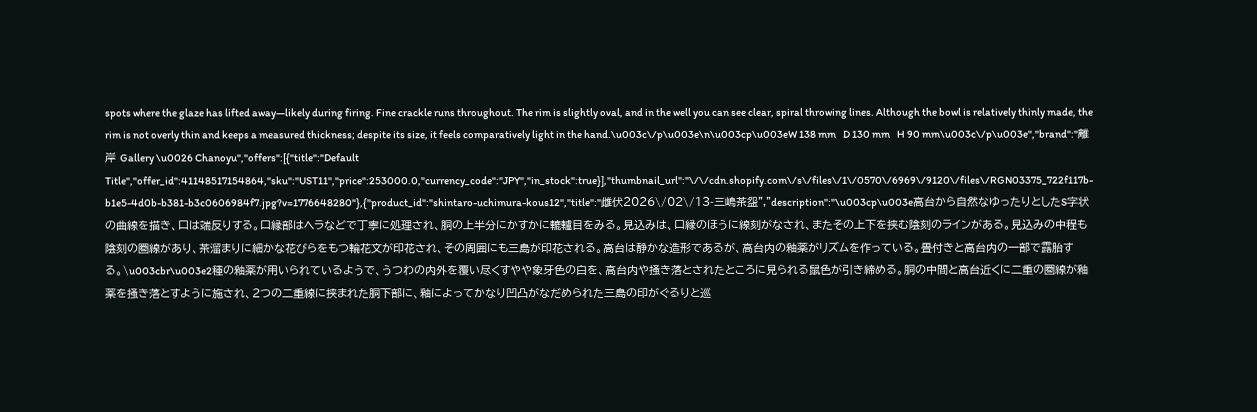spots where the glaze has lifted away—likely during firing. Fine crackle runs throughout. The rim is slightly oval, and in the well you can see clear, spiral throwing lines. Although the bowl is relatively thinly made, the rim is not overly thin and keeps a measured thickness; despite its size, it feels comparatively light in the hand.\u003c\/p\u003e\n\u003cp\u003eW 138 mm　D 130 mm　H 90 mm\u003c\/p\u003e","brand":"離岸 Gallery \u0026 Chanoyu","offers":[{"title":"Default Title","offer_id":41148517154864,"sku":"UST11","price":253000.0,"currency_code":"JPY","in_stock":true}],"thumbnail_url":"\/\/cdn.shopify.com\/s\/files\/1\/0570\/6969\/9120\/files\/RGN03375_722f117b-b1e5-4d0b-b381-b3c0606984f7.jpg?v=1776648280"},{"product_id":"shintaro-uchimura-kous12","title":"雌伏2026\/02\/13-三嶋茶盌","description":"\u003cp\u003e高台から自然なゆったりとしたS字状の曲線を描き、口は端反りする。口縁部はヘラなどで丁寧に処理され、胴の上半分にかすかに轆轤目をみる。見込みは、口縁のほうに線刻がなされ、またその上下を挟む陰刻のラインがある。見込みの中程も陰刻の圏線があり、茶溜まりに細かな花びらをもつ輪花文が印花され、その周囲にも三島が印花される。高台は静かな造形であるが、高台内の釉薬がリズムを作っている。畳付きと高台内の一部で露胎する。\u003cbr\u003e2種の釉薬が用いられているようで、うつわの内外を覆い尽くすやや象牙色の白を、高台内や掻き落とされたところに見られる鼠色が引き締める。胴の中間と高台近くに二重の圏線が釉薬を掻き落とすように施され、２つの二重線に挟まれた胴下部に、釉によってかなり凹凸がなだめられた三島の印がぐるりと巡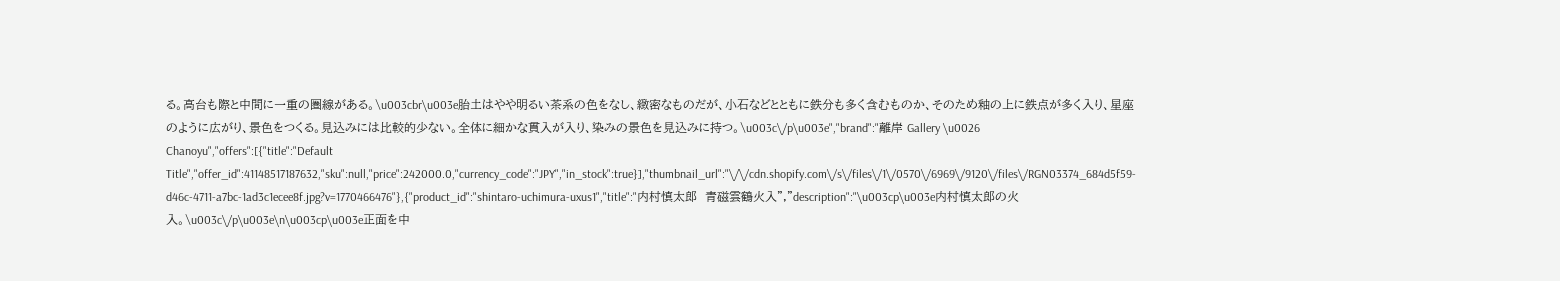る。高台も際と中間に一重の圏線がある。\u003cbr\u003e胎土はやや明るい茶系の色をなし、緻密なものだが、小石などとともに鉄分も多く含むものか、そのため釉の上に鉄点が多く入り、星座のように広がり、景色をつくる。見込みには比較的少ない。全体に細かな貫入が入り、染みの景色を見込みに持つ。\u003c\/p\u003e","brand":"離岸 Gallery \u0026 Chanoyu","offers":[{"title":"Default Title","offer_id":41148517187632,"sku":null,"price":242000.0,"currency_code":"JPY","in_stock":true}],"thumbnail_url":"\/\/cdn.shopify.com\/s\/files\/1\/0570\/6969\/9120\/files\/RGN03374_684d5f59-d46c-4711-a7bc-1ad3c1ecee8f.jpg?v=1770466476"},{"product_id":"shintaro-uchimura-uxus1","title":"内村慎太郎　青磁雲鶴火入","description":"\u003cp\u003e内村慎太郎の火入。\u003c\/p\u003e\n\u003cp\u003e正面を中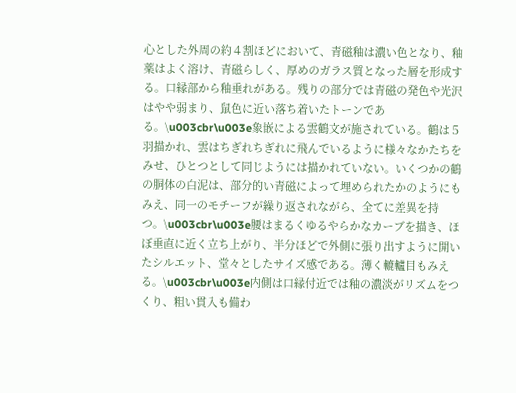心とした外周の約４割ほどにおいて、青磁釉は濃い色となり、釉薬はよく溶け、青磁らしく、厚めのガラス質となった層を形成する。口縁部から釉垂れがある。残りの部分では青磁の発色や光沢はやや弱まり、鼠色に近い落ち着いたトーンである。\u003cbr\u003e象嵌による雲鶴文が施されている。鶴は５羽描かれ、雲はちぎれちぎれに飛んでいるように様々なかたちをみせ、ひとつとして同じようには描かれていない。いくつかの鶴の胴体の白泥は、部分的い青磁によって埋められたかのようにもみえ、同一のモチーフが繰り返されながら、全てに差異を持つ。\u003cbr\u003e腰はまるくゆるやらかなカーブを描き、ほぼ垂直に近く立ち上がり、半分ほどで外側に張り出すように開いたシルエット、堂々としたサイズ感である。薄く轆轤目もみえる。\u003cbr\u003e内側は口縁付近では釉の濃淡がリズムをつくり、粗い貫入も備わ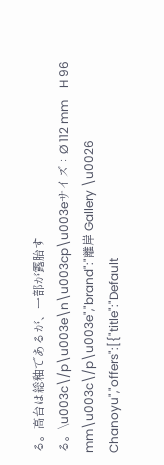る。高台は総釉であるが、一部が露胎する。\u003c\/p\u003e\n\u003cp\u003eサイズ：Ø 112 mm　H 96 mm\u003c\/p\u003e","brand":"離岸 Gallery \u0026 Chanoyu","offers":[{"title":"Default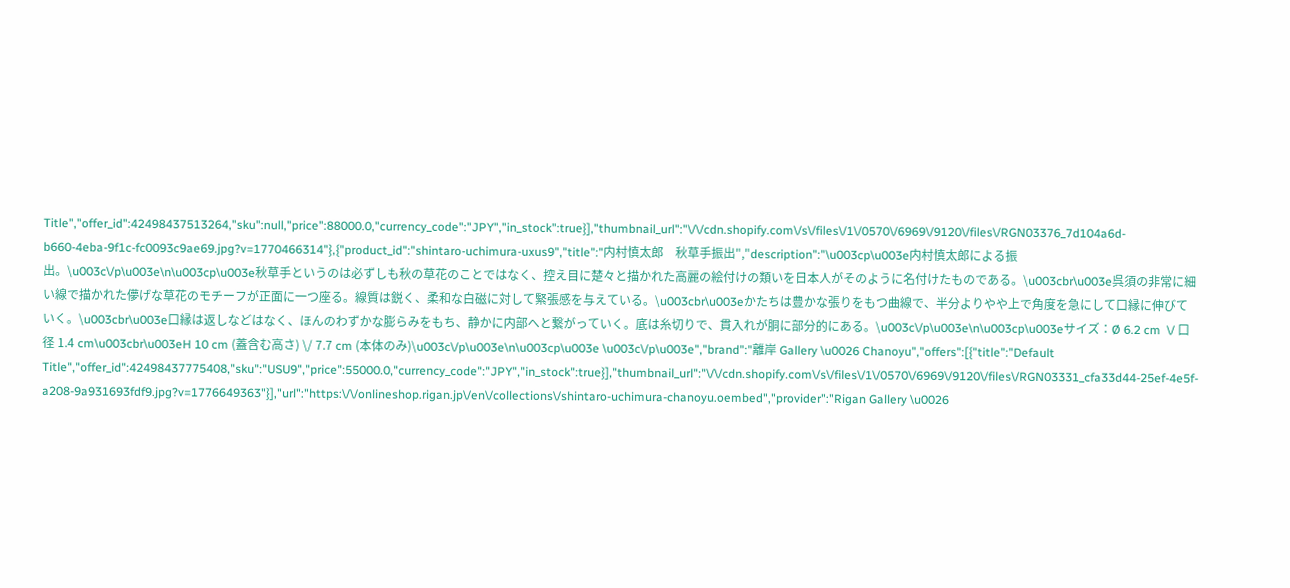Title","offer_id":42498437513264,"sku":null,"price":88000.0,"currency_code":"JPY","in_stock":true}],"thumbnail_url":"\/\/cdn.shopify.com\/s\/files\/1\/0570\/6969\/9120\/files\/RGN03376_7d104a6d-b660-4eba-9f1c-fc0093c9ae69.jpg?v=1770466314"},{"product_id":"shintaro-uchimura-uxus9","title":"内村慎太郎　秋草手振出","description":"\u003cp\u003e内村慎太郎による振出。\u003c\/p\u003e\n\u003cp\u003e秋草手というのは必ずしも秋の草花のことではなく、控え目に楚々と描かれた高麗の絵付けの類いを日本人がそのように名付けたものである。\u003cbr\u003e呉須の非常に細い線で描かれた儚げな草花のモチーフが正面に一つ座る。線質は鋭く、柔和な白磁に対して緊張感を与えている。\u003cbr\u003eかたちは豊かな張りをもつ曲線で、半分よりやや上で角度を急にして口縁に伸びていく。\u003cbr\u003e口縁は返しなどはなく、ほんのわずかな膨らみをもち、静かに内部へと繋がっていく。底は糸切りで、貫入れが胴に部分的にある。\u003c\/p\u003e\n\u003cp\u003eサイズ：Ø 6.2 cm  \/ 口径 1.4 cm\u003cbr\u003eH 10 cm (蓋含む高さ) \/ 7.7 cm (本体のみ)\u003c\/p\u003e\n\u003cp\u003e \u003c\/p\u003e","brand":"離岸 Gallery \u0026 Chanoyu","offers":[{"title":"Default Title","offer_id":42498437775408,"sku":"USU9","price":55000.0,"currency_code":"JPY","in_stock":true}],"thumbnail_url":"\/\/cdn.shopify.com\/s\/files\/1\/0570\/6969\/9120\/files\/RGN03331_cfa33d44-25ef-4e5f-a208-9a931693fdf9.jpg?v=1776649363"}],"url":"https:\/\/onlineshop.rigan.jp\/en\/collections\/shintaro-uchimura-chanoyu.oembed","provider":"Rigan Gallery \u0026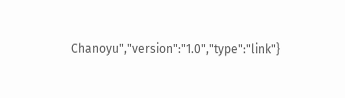Chanoyu","version":"1.0","type":"link"}